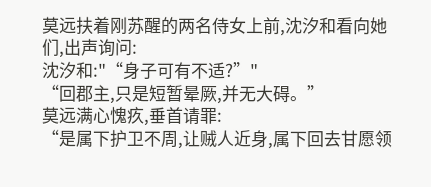莫远扶着刚苏醒的两名侍女上前,沈汐和看向她们,出声询问:
沈汐和:"“身子可有不适?”"
“回郡主,只是短暂晕厥,并无大碍。”
莫远满心愧疚,垂首请罪:
“是属下护卫不周,让贼人近身,属下回去甘愿领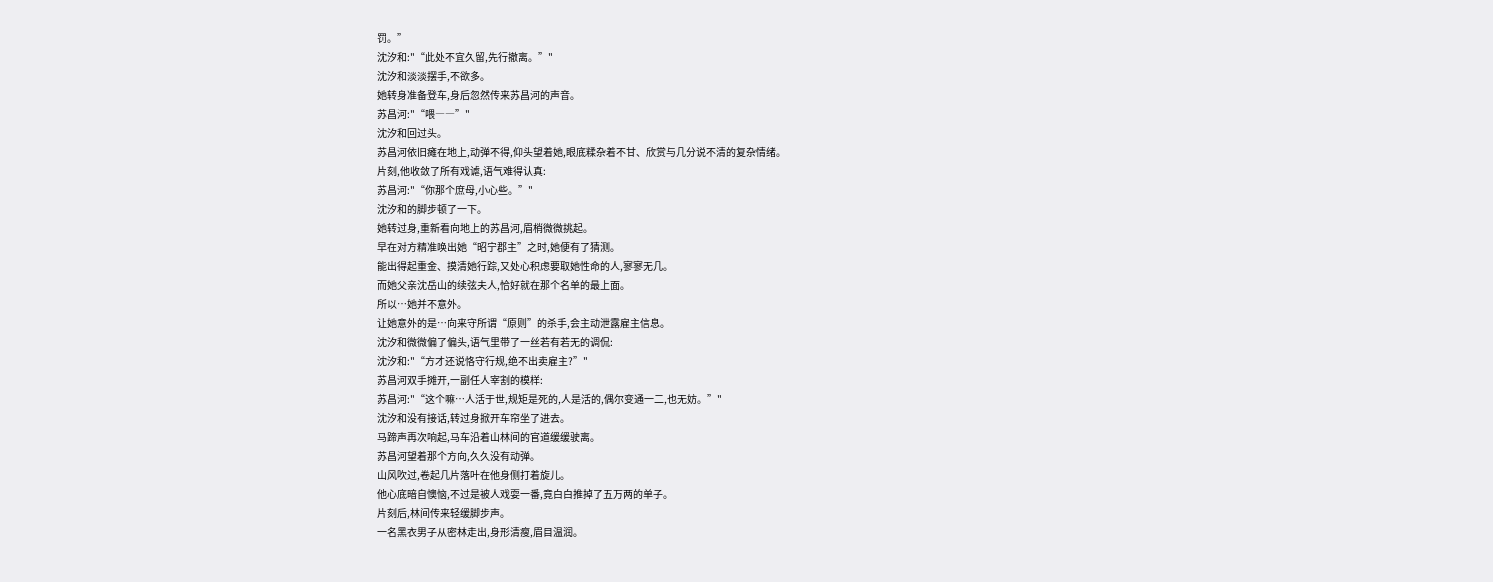罚。”
沈汐和:"“此处不宜久留,先行撤离。”"
沈汐和淡淡摆手,不欲多。
她转身准备登车,身后忽然传来苏昌河的声音。
苏昌河:"“喂――”"
沈汐和回过头。
苏昌河依旧瘫在地上,动弹不得,仰头望着她,眼底糅杂着不甘、欣赏与几分说不清的复杂情绪。
片刻,他收敛了所有戏谑,语气难得认真:
苏昌河:"“你那个庶母,小心些。”"
沈汐和的脚步顿了一下。
她转过身,重新看向地上的苏昌河,眉梢微微挑起。
早在对方精准唤出她“昭宁郡主”之时,她便有了猜测。
能出得起重金、摸清她行踪,又处心积虑要取她性命的人,寥寥无几。
而她父亲沈岳山的续弦夫人,恰好就在那个名单的最上面。
所以…她并不意外。
让她意外的是…向来守所谓“原则”的杀手,会主动泄露雇主信息。
沈汐和微微偏了偏头,语气里带了一丝若有若无的调侃:
沈汐和:"“方才还说恪守行规,绝不出卖雇主?”"
苏昌河双手摊开,一副任人宰割的模样:
苏昌河:"“这个嘛…人活于世,规矩是死的,人是活的,偶尔变通一二,也无妨。”"
沈汐和没有接话,转过身掀开车帘坐了进去。
马蹄声再次响起,马车沿着山林间的官道缓缓驶离。
苏昌河望着那个方向,久久没有动弹。
山风吹过,卷起几片落叶在他身侧打着旋儿。
他心底暗自懊恼,不过是被人戏耍一番,竟白白推掉了五万两的单子。
片刻后,林间传来轻缓脚步声。
一名黑衣男子从密林走出,身形清瘦,眉目温润。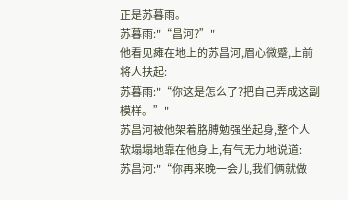正是苏暮雨。
苏暮雨:"“昌河?”"
他看见瘫在地上的苏昌河,眉心微蹙,上前将人扶起:
苏暮雨:"“你这是怎么了?把自己弄成这副模样。”"
苏昌河被他架着胳膊勉强坐起身,整个人软塌塌地靠在他身上,有气无力地说道:
苏昌河:"“你再来晚一会儿,我们俩就做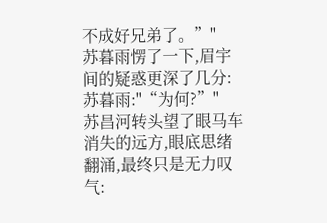不成好兄弟了。”"
苏暮雨愣了一下,眉宇间的疑惑更深了几分:
苏暮雨:"“为何?”"
苏昌河转头望了眼马车消失的远方,眼底思绪翻涌,最终只是无力叹气: